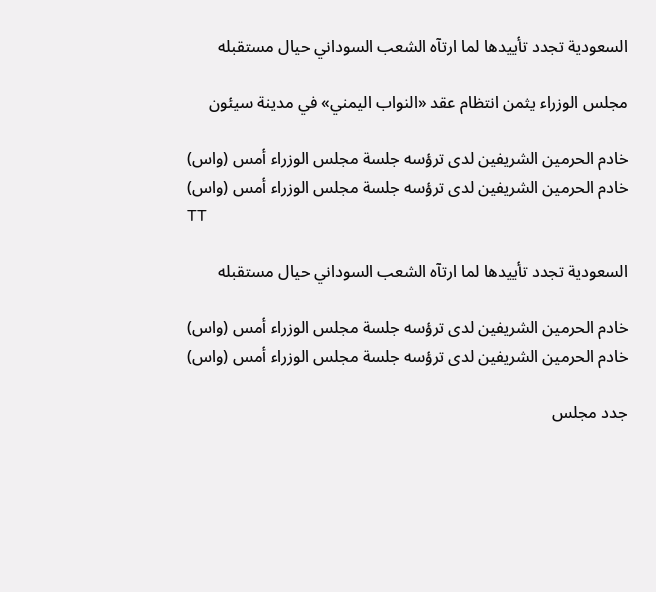السعودية تجدد تأييدها لما ارتآه الشعب السوداني حيال مستقبله

مجلس الوزراء يثمن انتظام عقد «النواب اليمني» في مدينة سيئون

خادم الحرمين الشريفين لدى ترؤسه جلسة مجلس الوزراء أمس (واس)
خادم الحرمين الشريفين لدى ترؤسه جلسة مجلس الوزراء أمس (واس)
TT

السعودية تجدد تأييدها لما ارتآه الشعب السوداني حيال مستقبله

خادم الحرمين الشريفين لدى ترؤسه جلسة مجلس الوزراء أمس (واس)
خادم الحرمين الشريفين لدى ترؤسه جلسة مجلس الوزراء أمس (واس)

جدد مجلس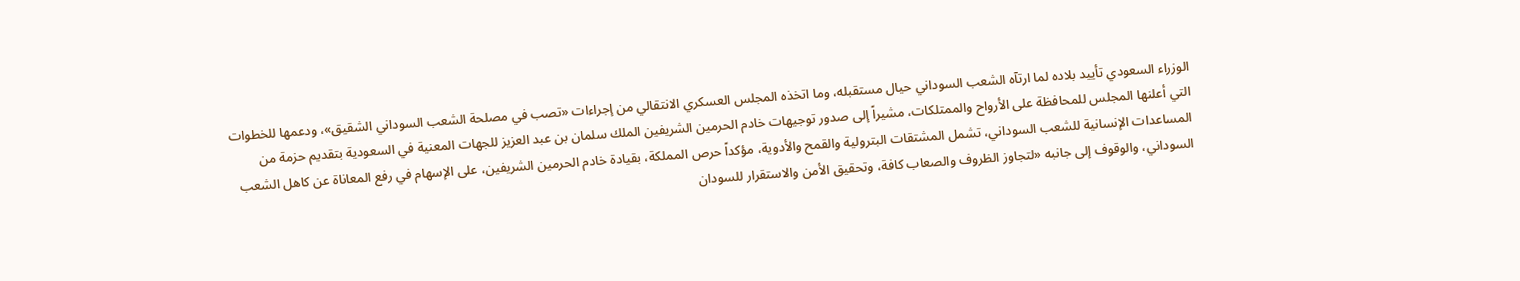الوزراء السعودي تأييد بلاده لما ارتآه الشعب السوداني حيال مستقبله، وما اتخذه المجلس العسكري الانتقالي من إجراءات «تصب في مصلحة الشعب السوداني الشقيق»، ودعمها للخطوات التي أعلنها المجلس للمحافظة على الأرواح والممتلكات، مشيراً إلى صدور توجيهات خادم الحرمين الشريفين الملك سلمان بن عبد العزيز للجهات المعنية في السعودية بتقديم حزمة من المساعدات الإنسانية للشعب السوداني، تشمل المشتقات البترولية والقمح والأدوية، مؤكداً حرص المملكة، بقيادة خادم الحرمين الشريفين، على الإسهام في رفع المعاناة عن كاهل الشعب السوداني، والوقوف إلى جانبه «لتجاوز الظروف والصعاب كافة، وتحقيق الأمن والاستقرار للسودان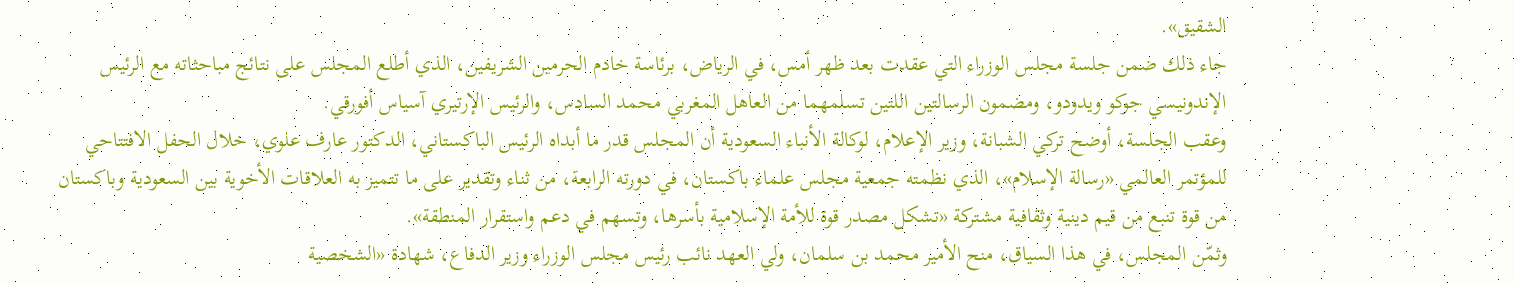الشقيق».
جاء ذلك ضمن جلسة مجلس الوزراء التي عقدت بعد ظهر أمس، في الرياض، برئاسة خادم الحرمين الشريفين، الذي أطلع المجلس على نتائج مباحثاته مع الرئيس الإندونيسي جوكو ويدودو، ومضمون الرسالتين اللتين تسلمهما من العاهل المغربي محمد السادس، والرئيس الإرتيري آسياس أفورقي.
وعقب الجلسة، أوضح تركي الشبانة، وزير الإعلام، لوكالة الأنباء السعودية أن المجلس قدر ما أبداه الرئيس الباكستاني، الدكتور عارف علوي، خلال الحفل الافتتاحي للمؤتمر العالمي «رسالة الإسلام»، الذي نظمته جمعية مجلس علماء باكستان، في دورته الرابعة، من ثناء وتقدير على ما تتميز به العلاقات الأخوية بين السعودية وباكستان من قوة تنبع من قيم دينية وثقافية مشتركة «تشكل مصدر قوة للأمة الإسلامية بأسرها، وتسهم في دعم واستقرار المنطقة».
وثمّن المجلس، في هذا السياق، منح الأمير محمد بن سلمان، ولي العهد نائب رئيس مجلس الوزراء وزير الدفاع، شهادة «الشخصية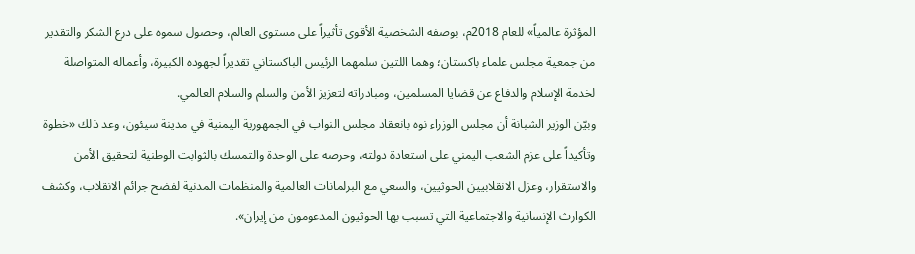المؤثرة عالمياً» للعام 2018م، بوصفه الشخصية الأقوى تأثيراً على مستوى العالم، وحصول سموه على درع الشكر والتقدير من جمعية مجلس علماء باكستان؛ وهما اللتين سلمهما الرئيس الباكستاني تقديراً لجهوده الكبيرة، وأعماله المتواصلة لخدمة الإسلام والدفاع عن قضايا المسلمين، ومبادراته لتعزيز الأمن والسلم والسلام العالمي.
وبيّن الوزير الشبانة أن مجلس الوزراء نوه بانعقاد مجلس النواب في الجمهورية اليمنية في مدينة سيئون، وعد ذلك «خطوة وتأكيداً على عزم الشعب اليمني على استعادة دولته، وحرصه على الوحدة والتمسك بالثوابت الوطنية لتحقيق الأمن والاستقرار، وعزل الانقلابيين الحوثيين، والسعي مع البرلمانات العالمية والمنظمات المدنية لفضح جرائم الانقلاب، وكشف الكوارث الإنسانية والاجتماعية التي تسبب بها الحوثيون المدعومون من إيران».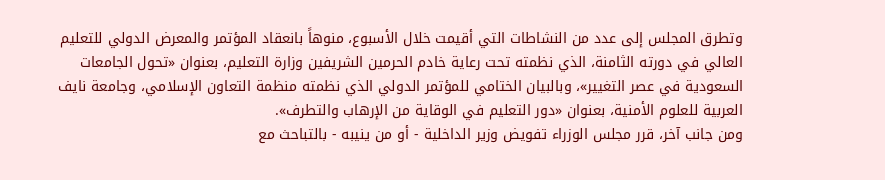وتطرق المجلس إلى عدد من النشاطات التي أقيمت خلال الأسبوع، منوهاً بانعقاد المؤتمر والمعرض الدولي للتعليم العالي في دورته الثامنة، الذي نظمته تحت رعاية خادم الحرمين الشريفين وزارة التعليم، بعنوان «تحول الجامعات السعودية في عصر التغيير»، وبالبيان الختامي للمؤتمر الدولي الذي نظمته منظمة التعاون الإسلامي، وجامعة نايف العربية للعلوم الأمنية، بعنوان «دور التعليم في الوقاية من الإرهاب والتطرف».
ومن جانب آخر، قرر مجلس الوزراء تفويض وزير الداخلية - أو من ينيبه - بالتباحث مع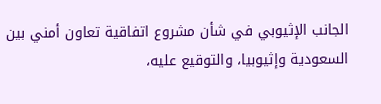الجانب الإثيوبي في شأن مشروع اتفاقية تعاون أمني بين السعودية وإثيوبيا، والتوقيع عليه،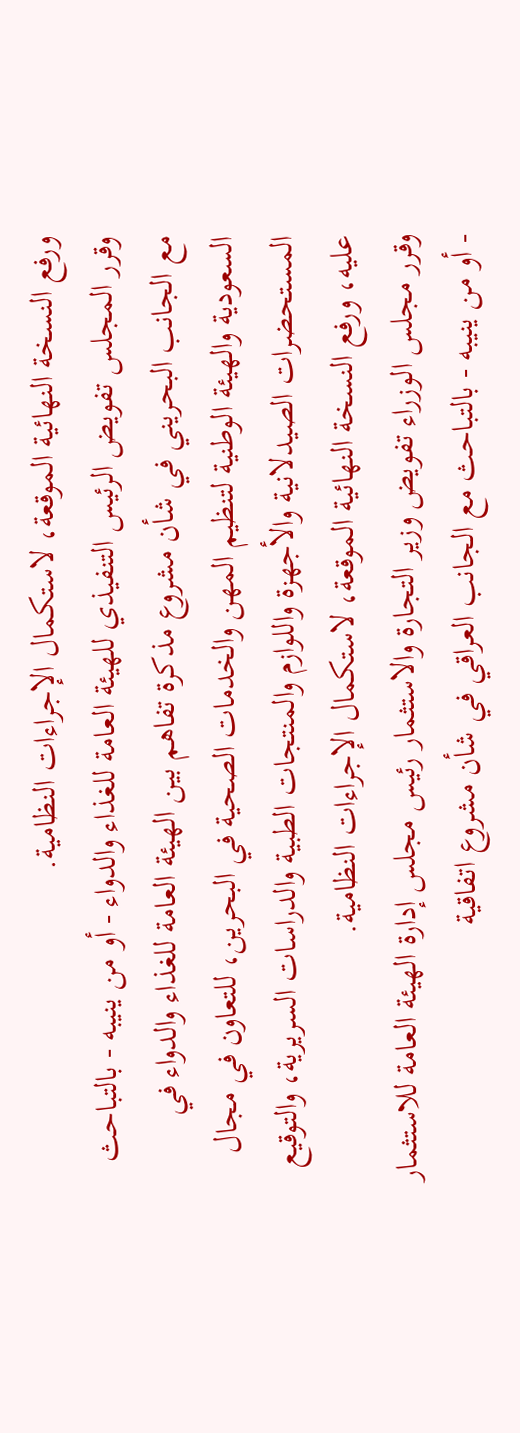ورفع النسخة النهائية الموقعة، لاستكمال الإجراءات النظامية.
وقرر المجلس تفويض الرئيس التنفيذي للهيئة العامة للغذاء والدواء - أو من ينيبه - بالتباحث مع الجانب البحريني في شأن مشروع مذكرة تفاهم بين الهيئة العامة للغذاء والدواء في السعودية والهيئة الوطنية لتنظيم المهن والخدمات الصحية في البحرين، للتعاون في مجال المستحضرات الصيدلانية والأجهزة واللوازم والمنتجات الطبية والدراسات السريرية، والتوقيع عليه، ورفع النسخة النهائية الموقعة، لاستكمال الإجراءات النظامية.
وقرر مجلس الوزراء تفويض وزير التجارة والاستثمار رئيس مجلس إدارة الهيئة العامة للاستثمار - أو من ينيبه - بالتباحث مع الجانب العراقي في شأن مشروع اتفاقية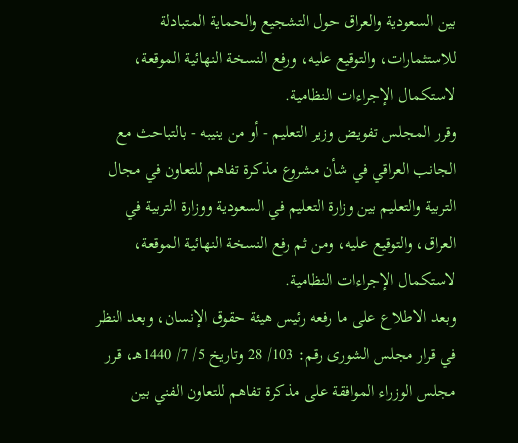بين السعودية والعراق حول التشجيع والحماية المتبادلة للاستثمارات، والتوقيع عليه، ورفع النسخة النهائية الموقعة، لاستكمال الإجراءات النظامية.
وقرر المجلس تفويض وزير التعليم - أو من ينيبه - بالتباحث مع الجانب العراقي في شأن مشروع مذكرة تفاهم للتعاون في مجال التربية والتعليم بين وزارة التعليم في السعودية ووزارة التربية في العراق، والتوقيع عليه، ومن ثم رفع النسخة النهائية الموقعة، لاستكمال الإجراءات النظامية.
وبعد الاطلاع على ما رفعه رئيس هيئة حقوق الإنسان، وبعد النظر في قرار مجلس الشورى رقم: 103/ 28 وتاريخ 5/ 7/ 1440هـ، قرر مجلس الوزراء الموافقة على مذكرة تفاهم للتعاون الفني بين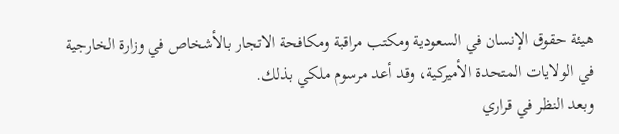هيئة حقوق الإنسان في السعودية ومكتب مراقبة ومكافحة الاتجار بالأشخاص في وزارة الخارجية في الولايات المتحدة الأميركية، وقد أعد مرسوم ملكي بذلك.
وبعد النظر في قراري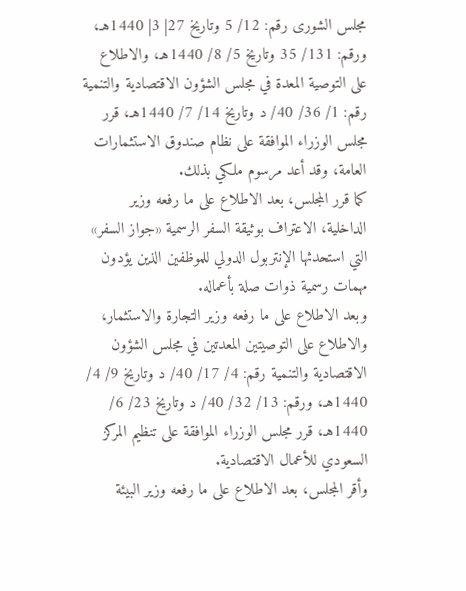مجلس الشورى رقم: 12/ 5 وتاريخ 27| 3| 1440هـ، ورقم: 131/ 35 وتاريخ 5/ 8/ 1440هـ، والاطلاع على التوصية المعدة في مجلس الشؤون الاقتصادية والتنمية رقم: 1/ 36/ 40/ د وتاريخ 14/ 7/ 1440هـ، قرر مجلس الوزراء الموافقة على نظام صندوق الاستثمارات العامة، وقد أعد مرسوم ملكي بذلك.
كما قرر المجلس، بعد الاطلاع على ما رفعه وزير الداخلية، الاعتراف بوثيقة السفر الرسمية «جواز السفر» التي استحدثها الإنتربول الدولي للموظفين الذين يؤدون مهمات رسمية ذوات صلة بأعماله.
وبعد الاطلاع على ما رفعه وزير التجارة والاستثمار، والاطلاع على التوصيتين المعدتين في مجلس الشؤون الاقتصادية والتنمية رقم: 4/ 17/ 40/ د وتاريخ 9/ 4/ 1440هـ، ورقم: 13/ 32/ 40/ د وتاريخ 23/ 6/ 1440هـ، قرر مجلس الوزراء الموافقة على تنظيم المركز السعودي للأعمال الاقتصادية.
وأقر المجلس، بعد الاطلاع على ما رفعه وزير البيئة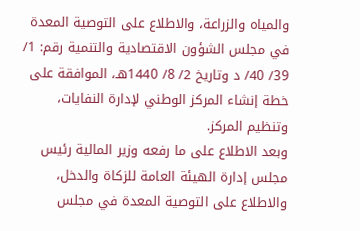والمياه والزراعة، والاطلاع على التوصية المعدة في مجلس الشؤون الاقتصادية والتنمية رقم: 1/ 39/ 40/ د وتاريخ 2/ 8/ 1440هـ، الموافقة على خطة إنشاء المركز الوطني لإدارة النفايات، وتنظيم المركز.
وبعد الاطلاع على ما رفعه وزير المالية رئيس مجلس إدارة الهيئة العامة للزكاة والدخل، والاطلاع على التوصية المعدة في مجلس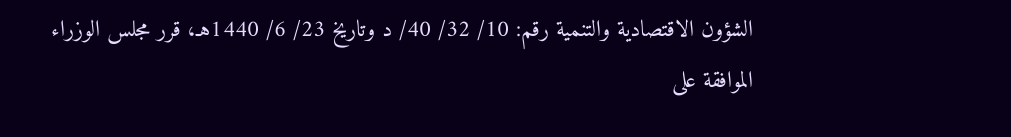الشؤون الاقتصادية والتنمية رقم: 10/ 32/ 40/ د وتاريخ 23/ 6/ 1440هـ، قرر مجلس الوزراء الموافقة على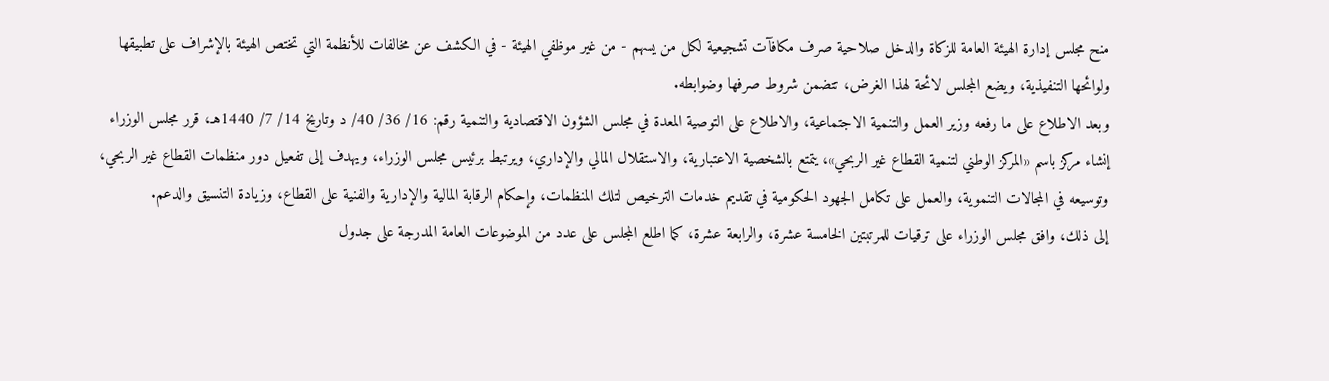منح مجلس إدارة الهيئة العامة للزكاة والدخل صلاحية صرف مكافآت تشجيعية لكل من يسهم - من غير موظفي الهيئة - في الكشف عن مخالفات للأنظمة التي تختص الهيئة بالإشراف على تطبيقها ولوائحها التنفيذية، ويضع المجلس لائحة لهذا الغرض، تتضمن شروط صرفها وضوابطه.
وبعد الاطلاع على ما رفعه وزير العمل والتنمية الاجتماعية، والاطلاع على التوصية المعدة في مجلس الشؤون الاقتصادية والتنمية رقم: 16/ 36/ 40/ د وتاريخ 14/ 7/ 1440هـ، قرر مجلس الوزراء إنشاء مركز باسم «المركز الوطني لتنمية القطاع غير الربحي»، يتمتع بالشخصية الاعتبارية، والاستقلال المالي والإداري، ويرتبط برئيس مجلس الوزراء، ويهدف إلى تفعيل دور منظمات القطاع غير الربحي، وتوسيعه في المجالات التنموية، والعمل على تكامل الجهود الحكومية في تقديم خدمات الترخيص لتلك المنظمات، وإحكام الرقابة المالية والإدارية والفنية على القطاع، وزيادة التنسيق والدعم.
إلى ذلك، وافق مجلس الوزراء على ترقيات للمرتبتين الخامسة عشرة، والرابعة عشرة، كما اطلع المجلس على عدد من الموضوعات العامة المدرجة على جدول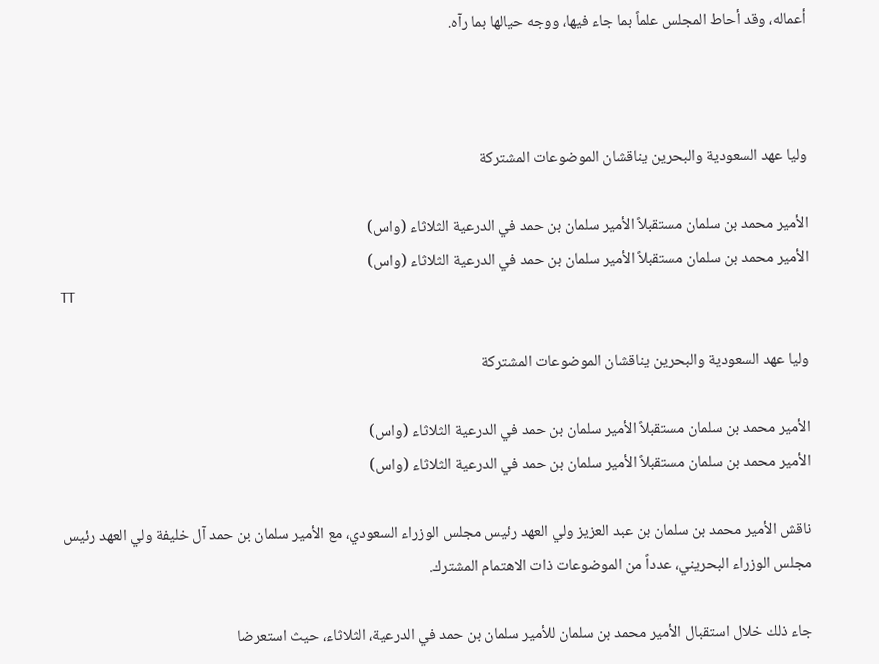أعماله، وقد أحاط المجلس علماً بما جاء فيها، ووجه حيالها بما رآه.



وليا عهد السعودية والبحرين يناقشان الموضوعات المشتركة

الأمير محمد بن سلمان مستقبلاً الأمير سلمان بن حمد في الدرعية الثلاثاء (واس)
الأمير محمد بن سلمان مستقبلاً الأمير سلمان بن حمد في الدرعية الثلاثاء (واس)
TT

وليا عهد السعودية والبحرين يناقشان الموضوعات المشتركة

الأمير محمد بن سلمان مستقبلاً الأمير سلمان بن حمد في الدرعية الثلاثاء (واس)
الأمير محمد بن سلمان مستقبلاً الأمير سلمان بن حمد في الدرعية الثلاثاء (واس)

ناقش الأمير محمد بن سلمان بن عبد العزيز ولي العهد رئيس مجلس الوزراء السعودي، مع الأمير سلمان بن حمد آل خليفة ولي العهد رئيس مجلس الوزراء البحريني، عدداً من الموضوعات ذات الاهتمام المشترك.

جاء ذلك خلال استقبال الأمير محمد بن سلمان للأمير سلمان بن حمد في الدرعية، الثلاثاء، حيث استعرضا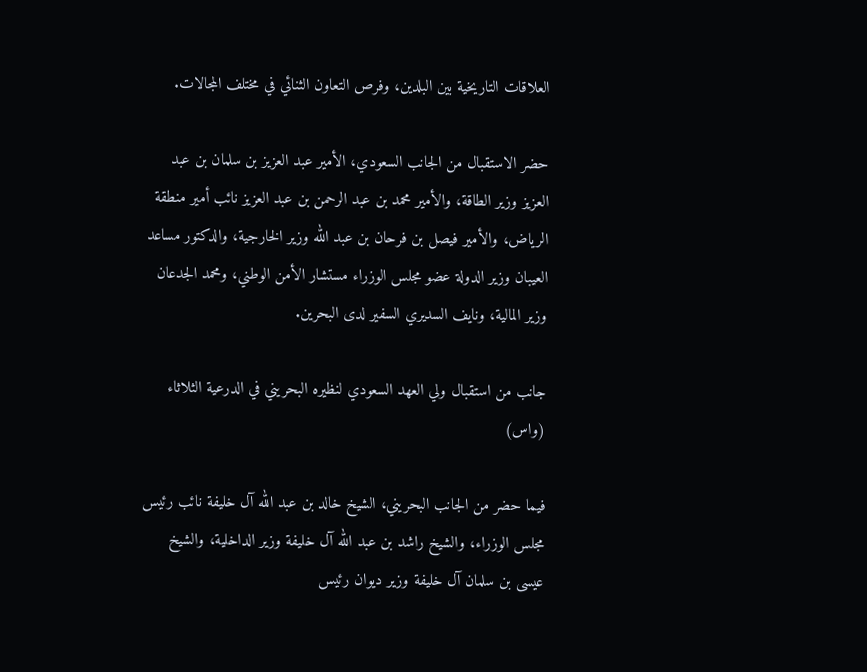العلاقات التاريخية بين البلدين، وفرص التعاون الثنائي في مختلف المجالات.

حضر الاستقبال من الجانب السعودي، الأمير عبد العزيز بن سلمان بن عبد العزيز وزير الطاقة، والأمير محمد بن عبد الرحمن بن عبد العزيز نائب أمير منطقة الرياض، والأمير فيصل بن فرحان بن عبد الله وزير الخارجية، والدكتور مساعد العيبان وزير الدولة عضو مجلس الوزراء مستشار الأمن الوطني، ومحمد الجدعان وزير المالية، ونايف السديري السفير لدى البحرين.

جانب من استقبال ولي العهد السعودي لنظيره البحريني في الدرعية الثلاثاء (واس)

فيما حضر من الجانب البحريني، الشيخ خالد بن عبد الله آل خليفة نائب رئيس مجلس الوزراء، والشيخ راشد بن عبد الله آل خليفة وزير الداخلية، والشيخ عيسى بن سلمان آل خليفة وزير ديوان رئيس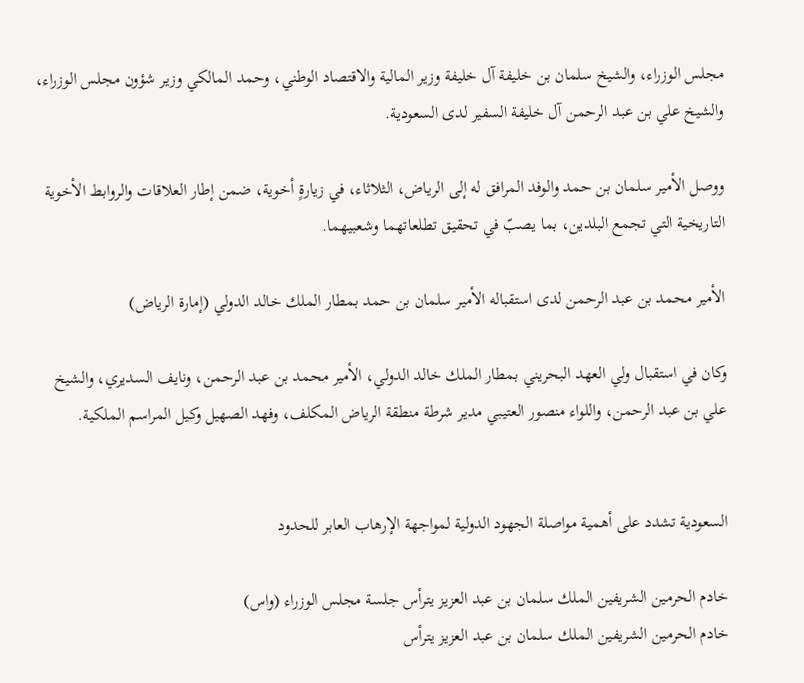مجلس الوزراء، والشيخ سلمان بن خليفة آل خليفة وزير المالية والاقتصاد الوطني، وحمد المالكي وزير شؤون مجلس الوزراء، والشيخ علي بن عبد الرحمن آل خليفة السفير لدى السعودية.

ووصل الأمير سلمان بن حمد والوفد المرافق له إلى الرياض، الثلاثاء، في زيارةٍ أخوية، ضمن إطار العلاقات والروابط الأخوية التاريخية التي تجمع البلدين، بما يصبّ في تحقيق تطلعاتهما وشعبيهما.

الأمير محمد بن عبد الرحمن لدى استقباله الأمير سلمان بن حمد بمطار الملك خالد الدولي (إمارة الرياض)

وكان في استقبال ولي العهد البحريني بمطار الملك خالد الدولي، الأمير محمد بن عبد الرحمن، ونايف السديري، والشيخ علي بن عبد الرحمن، واللواء منصور العتيبي مدير شرطة منطقة الرياض المكلف، وفهد الصهيل وكيل المراسم الملكية.


السعودية تشدد على أهمية مواصلة الجهود الدولية لمواجهة الإرهاب العابر للحدود

خادم الحرمين الشريفين الملك سلمان بن عبد العزيز يترأس جلسة مجلس الوزراء (واس)
خادم الحرمين الشريفين الملك سلمان بن عبد العزيز يترأس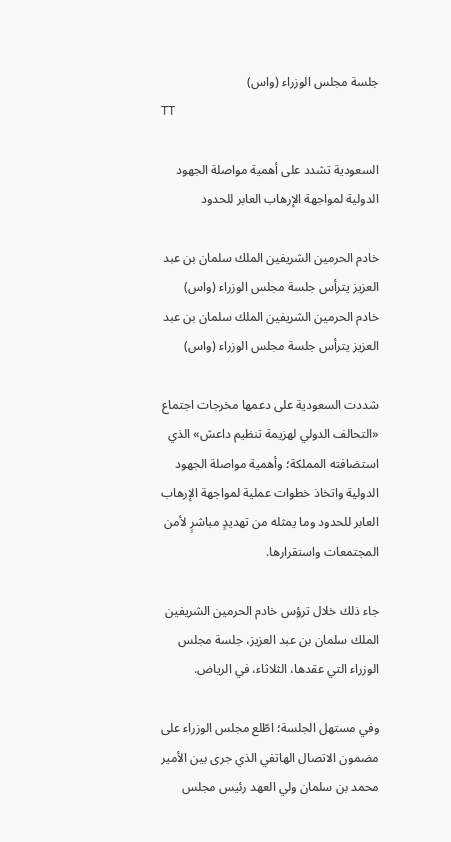جلسة مجلس الوزراء (واس)
TT

السعودية تشدد على أهمية مواصلة الجهود الدولية لمواجهة الإرهاب العابر للحدود

خادم الحرمين الشريفين الملك سلمان بن عبد العزيز يترأس جلسة مجلس الوزراء (واس)
خادم الحرمين الشريفين الملك سلمان بن عبد العزيز يترأس جلسة مجلس الوزراء (واس)

شددت السعودية على دعمها مخرجات اجتماع «التحالف الدولي لهزيمة تنظيم داعش» الذي استضافته المملكة؛ وأهمية مواصلة الجهود الدولية واتخاذ خطوات عملية لمواجهة الإرهاب العابر للحدود وما يمثله من تهديدٍ مباشرٍ لأمن المجتمعات واستقرارها.

جاء ذلك خلال ترؤس خادم الحرمين الشريفين الملك سلمان بن عبد العزيز، جلسة مجلس الوزراء التي عقدها، الثلاثاء، في الرياض.

وفي مستهل الجلسة؛ اطّلع مجلس الوزراء على مضمون الاتصال الهاتفي الذي جرى بين الأمير محمد بن سلمان ولي العهد رئيس مجلس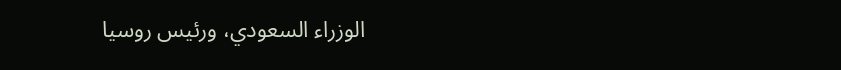الوزراء السعودي، ورئيس روسيا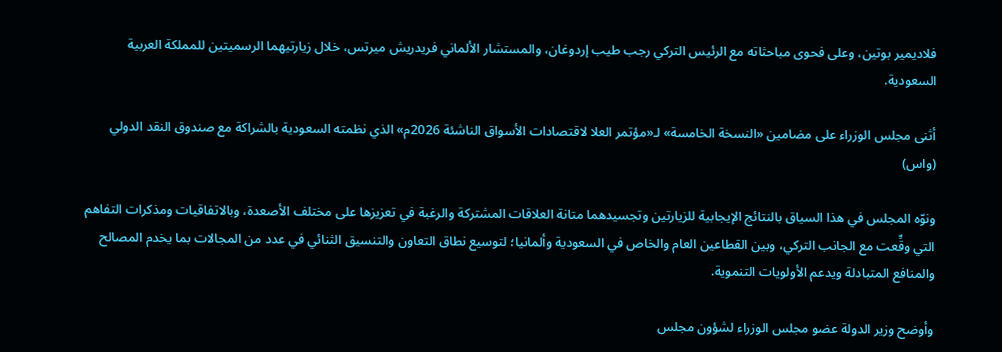فلاديمير بوتين، وعلى فحوى مباحثاته مع الرئيس التركي رجب طيب إردوغان، والمستشار الألماني فريدريش ميرتس، خلال زيارتيهما الرسميتين للمملكة العربية السعودية.

أثنى مجلس الوزراء على مضامين «النسخة الخامسة» لـ«مؤتمر العلا لاقتصادات الأسواق الناشئة 2026م» الذي نظمته السعودية بالشراكة مع صندوق النقد الدولي (واس)

ونوّه المجلس في هذا السياق بالنتائج الإيجابية للزيارتين وتجسيدهما متانة العلاقات المشتركة والرغبة في تعزيزها على مختلف الأصعدة، وبالاتفاقيات ومذكرات التفاهم التي وقِّعت مع الجانب التركي، وبين القطاعين العام والخاص في السعودية وألمانيا؛ لتوسيع نطاق التعاون والتنسيق الثنائي في عدد من المجالات بما يخدم المصالح والمنافع المتبادلة ويدعم الأولويات التنموية.

وأوضح وزير الدولة عضو مجلس الوزراء لشؤون مجلس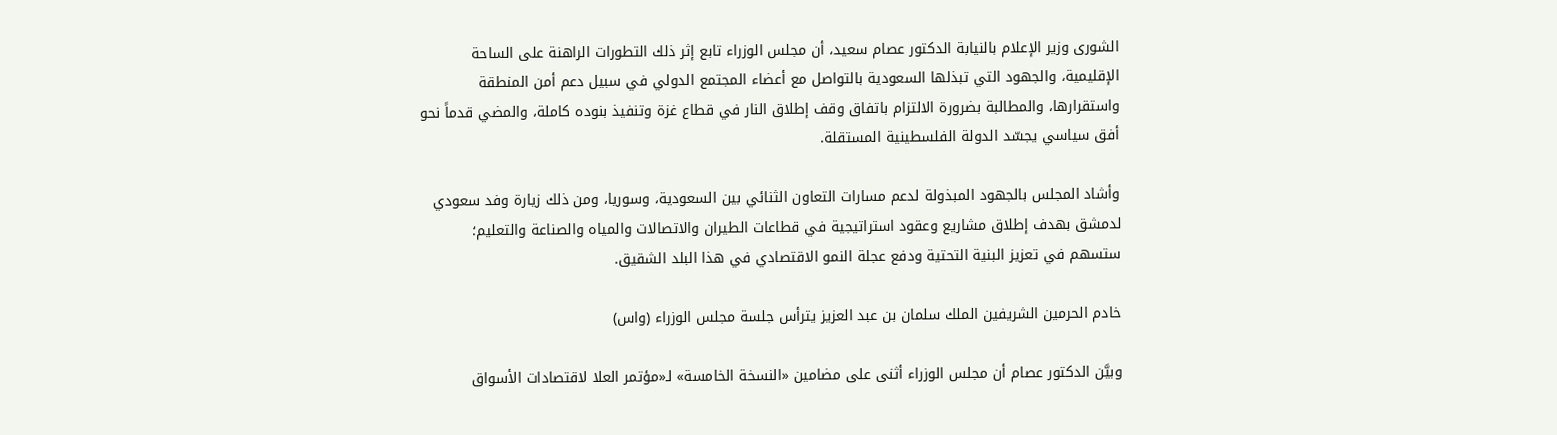الشورى وزير الإعلام بالنيابة الدكتور عصام سعيد، أن مجلس الوزراء تابع إثر ذلك التطورات الراهنة على الساحة الإقليمية، والجهود التي تبذلها السعودية بالتواصل مع أعضاء المجتمع الدولي في سبيل دعم أمن المنطقة واستقرارها، والمطالبة بضرورة الالتزام باتفاق وقف إطلاق النار في قطاع غزة وتنفيذ بنوده كاملة، والمضي قدماً نحو أفق سياسي يجسّد الدولة الفلسطينية المستقلة.

وأشاد المجلس بالجهود المبذولة لدعم مسارات التعاون الثنائي بين السعودية، وسوريا، ومن ذلك زيارة وفد سعودي لدمشق بهدف إطلاق مشاريع وعقود استراتيجية في قطاعات الطيران والاتصالات والمياه والصناعة والتعليم؛ ستسهم في تعزيز البنية التحتية ودفع عجلة النمو الاقتصادي في هذا البلد الشقيق.

خادم الحرمين الشريفين الملك سلمان بن عبد العزيز يترأس جلسة مجلس الوزراء (واس)

وبيَّن الدكتور عصام أن مجلس الوزراء أثنى على مضامين «النسخة الخامسة» لـ«مؤتمر العلا لاقتصادات الأسواق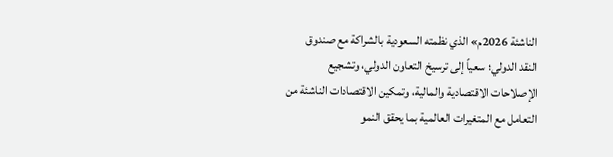الناشئة 2026م» الذي نظمته السعودية بالشراكة مع صندوق النقد الدولي؛ سعياً إلى ترسيخ التعاون الدولي، وتشجيع الإصلاحات الاقتصادية والمالية، وتمكين الاقتصادات الناشئة من التعامل مع المتغيرات العالمية بما يحقق النمو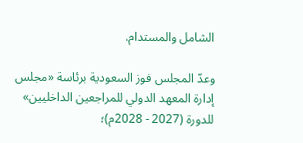الشامل والمستدام.

وعدّ المجلس فوز السعودية برئاسة «مجلس إدارة المعهد الدولي للمراجعين الداخليين» للدورة (2027 - 2028م)؛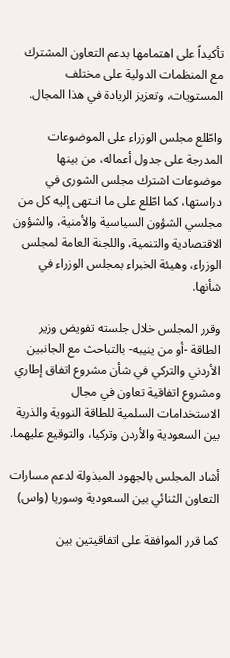تأكيداً على اهتمامها بدعم التعاون المشترك مع المنظمات الدولية على مختلف المستويات، وتعزيز الريادة في هذا المجال.

واطّلع مجلس الوزراء على الموضوعات المدرجة على جدول أعماله، من بينها موضوعات اشترك مجلس الشورى في دراستها، كما اطّلع على ما انـتهى إليه كل من مجلسي الشؤون السياسية والأمنية، والشؤون الاقتصادية والتنمية، واللجنة العامة لمجلس الوزراء، وهيئة الخبراء بمجلس الوزراء في شأنها.

وقرر المجلس خلال جلسته تفويض وزير الطاقة -أو من ينيبه- بالتباحث مع الجانبين الأردني والتركي في شأن مشروع اتفاق إطاري ومشروع اتفاقية تعاون في مجال الاستخدامات السلمية للطاقة النووية والذرية بين السعودية والأردن وتركيا، والتوقيع عليهما.

أشاد المجلس بالجهود المبذولة لدعم مسارات التعاون الثنائي بين السعودية وسوريا (واس)

كما قرر الموافقة على اتفاقيتين بين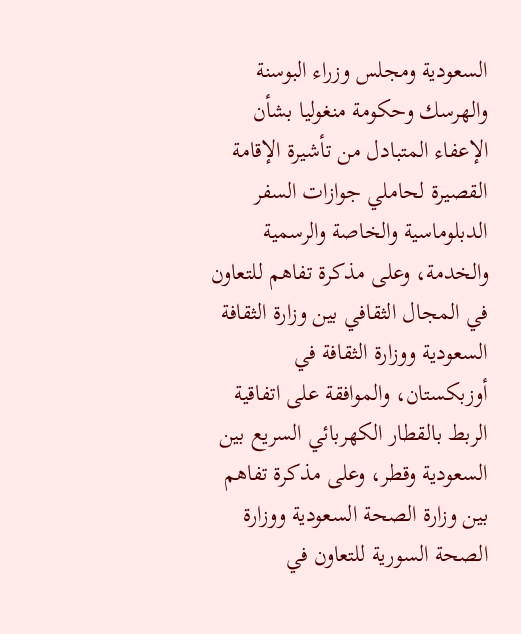السعودية ومجلس وزراء البوسنة والهرسك وحكومة منغوليا بشأن الإعفاء المتبادل من تأشيرة الإقامة القصيرة لحاملي جوازات السفر الدبلوماسية والخاصة والرسمية والخدمة، وعلى مذكرة تفاهم للتعاون في المجال الثقافي بين وزارة الثقافة السعودية ووزارة الثقافة في أوزبكستان، والموافقة على اتفاقية الربط بالقطار الكهربائي السريع بين السعودية وقطر، وعلى مذكرة تفاهم بين وزارة الصحة السعودية ووزارة الصحة السورية للتعاون في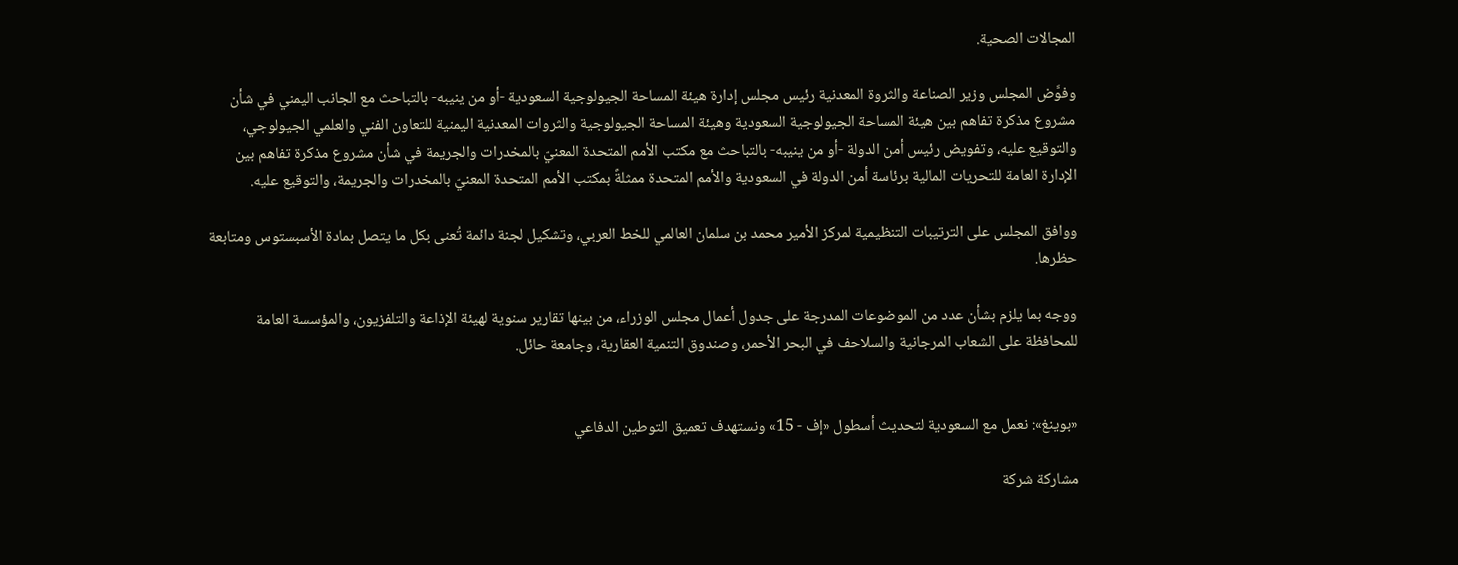المجالات الصحية.

وفوَّض المجلس وزير الصناعة والثروة المعدنية رئيس مجلس إدارة هيئة المساحة الجيولوجية السعودية -أو من ينيبه- بالتباحث مع الجانب اليمني في شأن مشروع مذكرة تفاهم بين هيئة المساحة الجيولوجية السعودية وهيئة المساحة الجيولوجية والثروات المعدنية اليمنية للتعاون الفني والعلمي الجيولوجي، والتوقيع عليه، وتفويض رئيس أمن الدولة -أو من ينيبه- بالتباحث مع مكتب الأمم المتحدة المعنيّ بالمخدرات والجريمة في شأن مشروع مذكرة تفاهم بين الإدارة العامة للتحريات المالية برئاسة أمن الدولة في السعودية والأمم المتحدة ممثلةً بمكتب الأمم المتحدة المعنيّ بالمخدرات والجريمة، والتوقيع عليه.

ووافق المجلس على الترتيبات التنظيمية لمركز الأمير محمد بن سلمان العالمي للخط العربي، وتشكيل لجنة دائمة تُعنى بكل ما يتصل بمادة الأسبستوس ومتابعة حظرها.

ووجه بما يلزم بشأن عدد من الموضوعات المدرجة على جدول أعمال مجلس الوزراء، من بينها تقارير سنوية لهيئة الإذاعة والتلفزيون، والمؤسسة العامة للمحافظة على الشعاب المرجانية والسلاحف في البحر الأحمر، وصندوق التنمية العقارية، وجامعة حائل.


«بوينغ»: نعمل مع السعودية لتحديث أسطول «إف - 15» ونستهدف تعميق التوطين الدفاعي

مشاركة شركة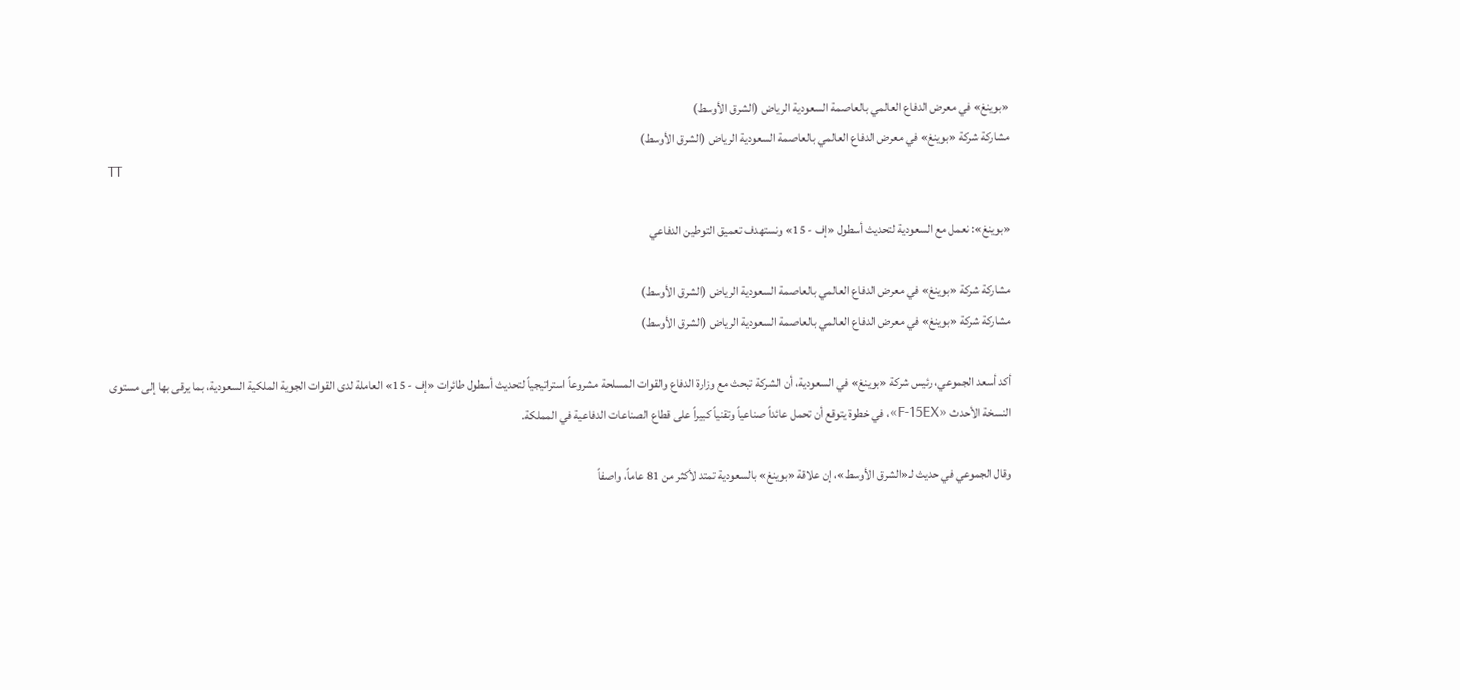«بوينغ» في معرض الدفاع العالمي بالعاصمة السعودية الرياض (الشرق الأوسط)
مشاركة شركة «بوينغ» في معرض الدفاع العالمي بالعاصمة السعودية الرياض (الشرق الأوسط)
TT

«بوينغ»: نعمل مع السعودية لتحديث أسطول «إف - 15» ونستهدف تعميق التوطين الدفاعي

مشاركة شركة «بوينغ» في معرض الدفاع العالمي بالعاصمة السعودية الرياض (الشرق الأوسط)
مشاركة شركة «بوينغ» في معرض الدفاع العالمي بالعاصمة السعودية الرياض (الشرق الأوسط)

أكد أسعد الجموعي، رئيس شركة «بوينغ» في السعودية، أن الشركة تبحث مع وزارة الدفاع والقوات المسلحة مشروعاً استراتيجياً لتحديث أسطول طائرات «إف - 15» العاملة لدى القوات الجوية الملكية السعودية، بما يرقى بها إلى مستوى النسخة الأحدث «F-15EX»، في خطوة يتوقع أن تحمل عائداً صناعياً وتقنياً كبيراً على قطاع الصناعات الدفاعية في المملكة.

وقال الجموعي في حديث لـ«الشرق الأوسط»، إن علاقة «بوينغ» بالسعودية تمتد لأكثر من 81 عاماً، واصفاً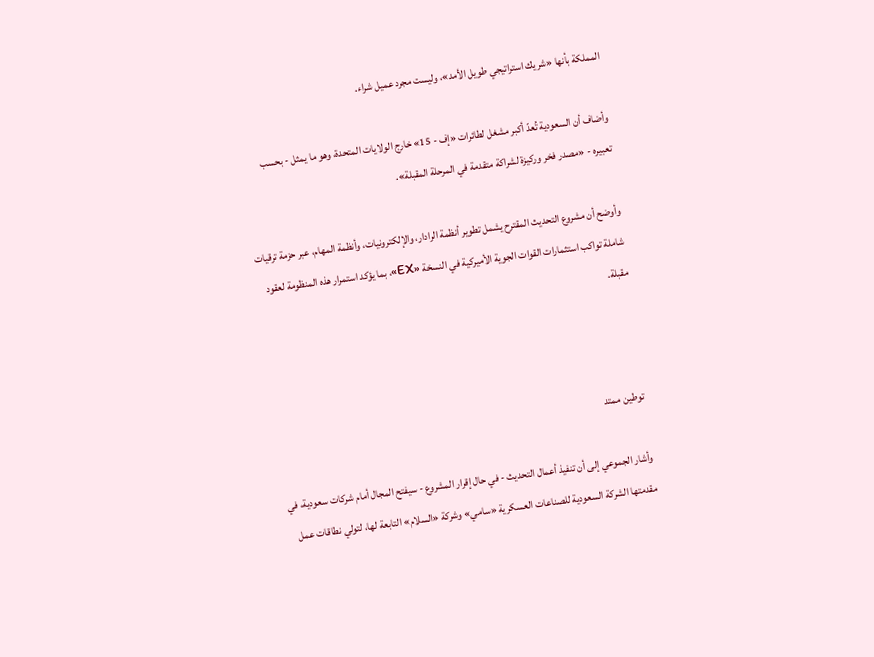المملكة بأنها «شريك استراتيجي طويل الأمد»، وليست مجرد عميل شراء.

وأضاف أن السعودية تُعدّ أكبر مشغل لطائرات «إف - 15» خارج الولايات المتحدة، وهو ما يمثل - بحسب تعبيره - «مصدر فخر وركيزة لشراكة متقدمة في المرحلة المقبلة».

وأوضح أن مشروع التحديث المقترح يشمل تطوير أنظمة الرادار، والإلكترونيات، وأنظمة المهام، عبر حزمة ترقيات شاملة تواكب استثمارات القوات الجوية الأميركية في النسخة «EX»، بما يؤكد استمرار هذه المنظومة لعقود مقبلة.



توطين ممتد

وأشار الجموعي إلى أن تنفيذ أعمال التحديث - في حال إقرار المشروع - سيفتح المجال أمام شركات سعودية، في مقدمتها الشركة السعودية للصناعات العسكرية «سامي» وشركة «السلام» التابعة لها، لتولي نطاقات عمل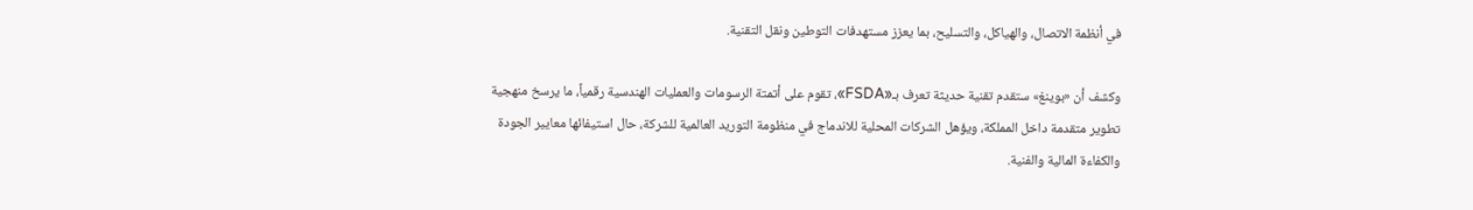في أنظمة الاتصال، والهياكل، والتسليح، بما يعزز مستهدفات التوطين ونقل التقنية.

وكشف أن «بوينغ» ستقدم تقنية حديثة تعرف بـ«FSDA»، تقوم على أتمتة الرسومات والعمليات الهندسية رقمياً، ما يرسخ منهجية تطوير متقدمة داخل المملكة، ويؤهل الشركات المحلية للاندماج في منظومة التوريد العالمية للشركة، حال استيفائها معايير الجودة والكفاءة المالية والفنية.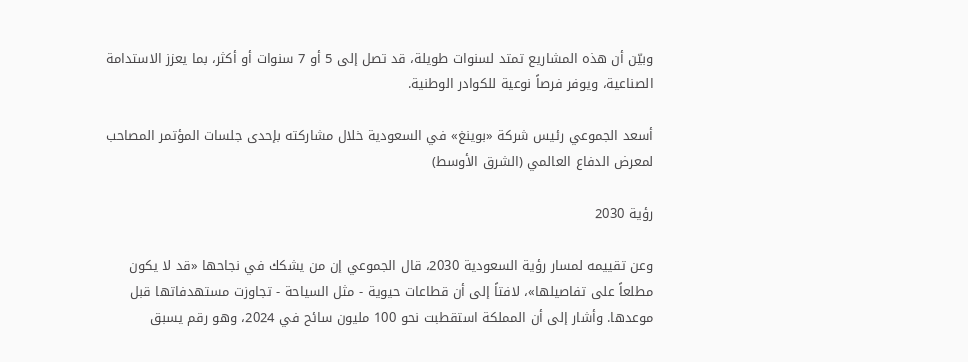وبيّن أن هذه المشاريع تمتد لسنوات طويلة، قد تصل إلى 5 أو 7 سنوات أو أكثر، بما يعزز الاستدامة الصناعية، ويوفر فرصاً نوعية للكوادر الوطنية.

أسعد الجموعي رئيس شركة «بوينغ» في السعودية خلال مشاركته بإحدى جلسات المؤتمر المصاحب لمعرض الدفاع العالمي (الشرق الأوسط)

رؤية 2030

وعن تقييمه لمسار رؤية السعودية 2030، قال الجموعي إن من يشكك في نجاحها «قد لا يكون مطلعاً على تفاصيلها»، لافتاً إلى أن قطاعات حيوية - مثل السياحة - تجاوزت مستهدفاتها قبل موعدها. وأشار إلى أن المملكة استقطبت نحو 100 مليون سائح في 2024، وهو رقم يسبق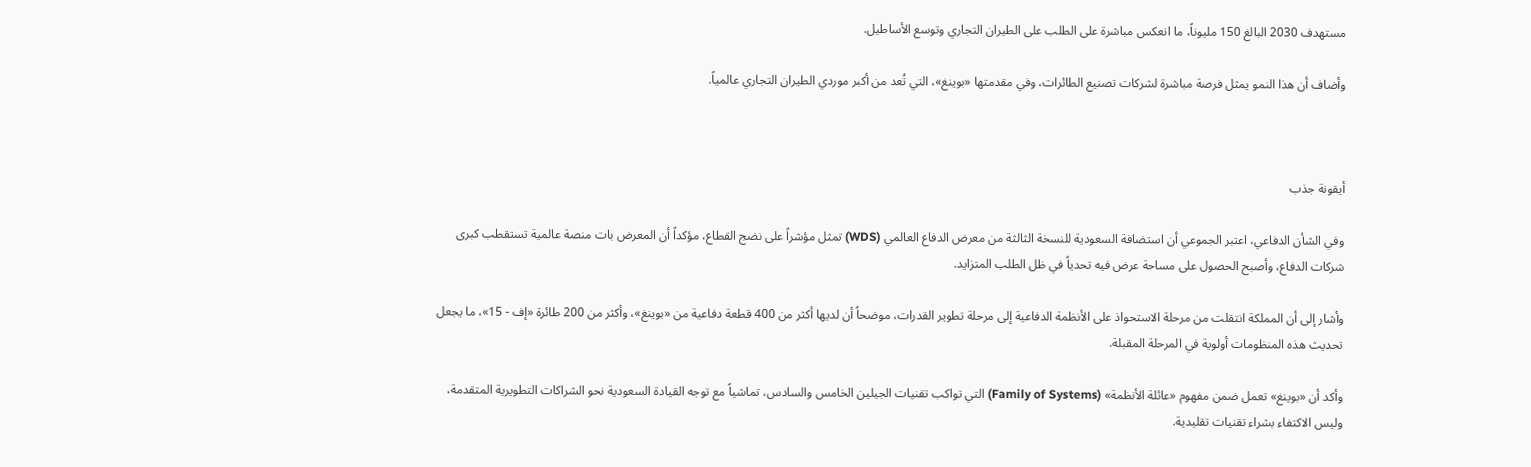مستهدف 2030 البالغ 150 مليوناً، ما انعكس مباشرة على الطلب على الطيران التجاري وتوسع الأساطيل.

وأضاف أن هذا النمو يمثل فرصة مباشرة لشركات تصنيع الطائرات، وفي مقدمتها «بوينغ»، التي تُعد من أكبر موردي الطيران التجاري عالمياً.



أيقونة جذب

وفي الشأن الدفاعي، اعتبر الجموعي أن استضافة السعودية للنسخة الثالثة من معرض الدفاع العالمي (WDS) تمثل مؤشراً على نضج القطاع، مؤكداً أن المعرض بات منصة عالمية تستقطب كبرى شركات الدفاع، وأصبح الحصول على مساحة عرض فيه تحدياً في ظل الطلب المتزايد.

وأشار إلى أن المملكة انتقلت من مرحلة الاستحواذ على الأنظمة الدفاعية إلى مرحلة تطوير القدرات، موضحاً أن لديها أكثر من 400 قطعة دفاعية من «بوينغ»، وأكثر من 200 طائرة «إف - 15»، ما يجعل تحديث هذه المنظومات أولوية في المرحلة المقبلة.

وأكد أن «بوينغ» تعمل ضمن مفهوم «عائلة الأنظمة» (Family of Systems) التي تواكب تقنيات الجيلين الخامس والسادس، تماشياً مع توجه القيادة السعودية نحو الشراكات التطويرية المتقدمة، وليس الاكتفاء بشراء تقنيات تقليدية.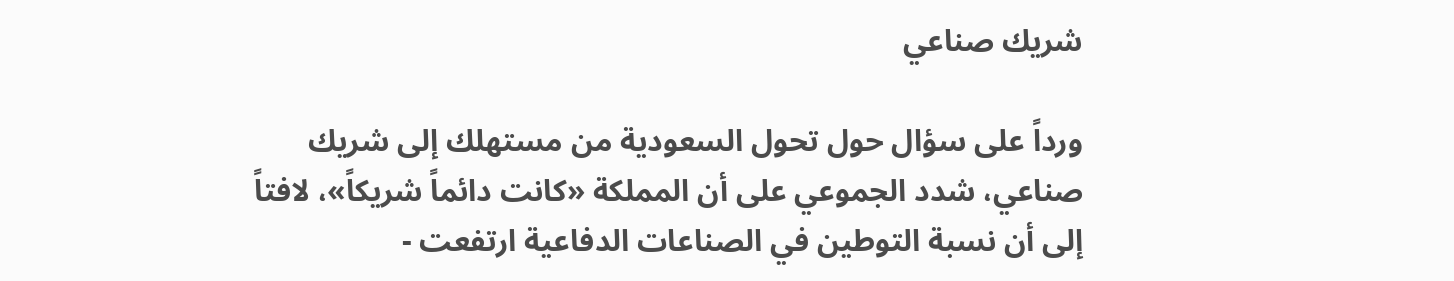شريك صناعي

ورداً على سؤال حول تحول السعودية من مستهلك إلى شريك صناعي، شدد الجموعي على أن المملكة «كانت دائماً شريكاً»، لافتاً إلى أن نسبة التوطين في الصناعات الدفاعية ارتفعت -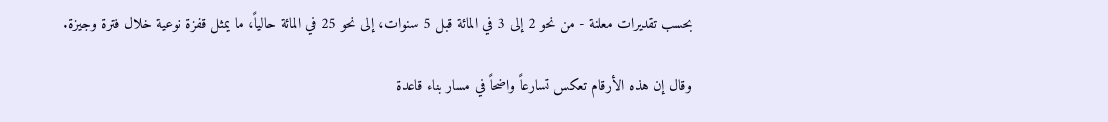بحسب تقديرات معلنة - من نحو 2 إلى 3 في المائة قبل 5 سنوات، إلى نحو 25 في المائة حالياً، ما يمثل قفزة نوعية خلال فترة وجيزة.

وقال إن هذه الأرقام تعكس تسارعاً واضحاً في مسار بناء قاعدة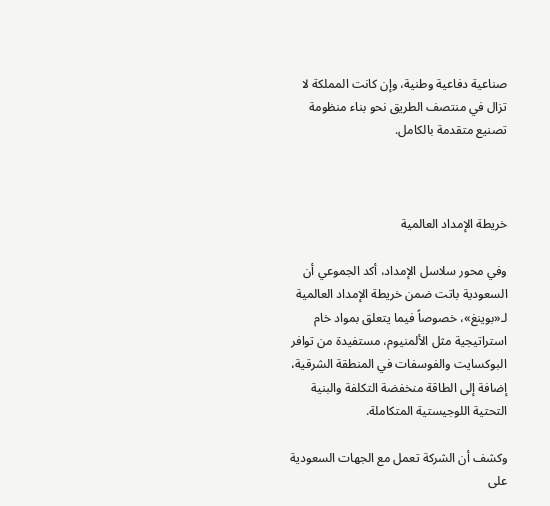صناعية دفاعية وطنية، وإن كانت المملكة لا تزال في منتصف الطريق نحو بناء منظومة تصنيع متقدمة بالكامل.



خريطة الإمداد العالمية

وفي محور سلاسل الإمداد، أكد الجموعي أن السعودية باتت ضمن خريطة الإمداد العالمية لـ«بوينغ»، خصوصاً فيما يتعلق بمواد خام استراتيجية مثل الألمنيوم، مستفيدة من توافر البوكسايت والفوسفات في المنطقة الشرقية، إضافة إلى الطاقة منخفضة التكلفة والبنية التحتية اللوجيستية المتكاملة.

وكشف أن الشركة تعمل مع الجهات السعودية على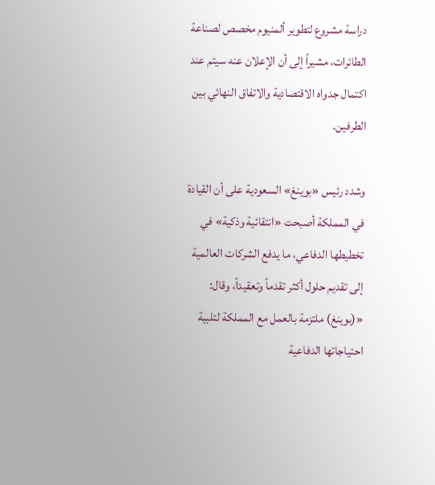دراسة مشروع لتطوير ألمنيوم مخصص لصناعة الطائرات، مشيراً إلى أن الإعلان عنه سيتم عند اكتمال جدواه الاقتصادية والاتفاق النهائي بين الطرفين.

وشدد رئيس «بوينغ» السعودية على أن القيادة في المملكة أصبحت «انتقائية وذكية» في تخطيطها الدفاعي، ما يدفع الشركات العالمية إلى تقديم حلول أكثر تقدماً وتعقيداً، وقال: «(بوينغ) ملتزمة بالعمل مع المملكة لتلبية احتياجاتها الدفاعية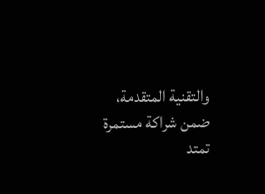والتقنية المتقدمة، ضمن شراكة مستمرة تمتد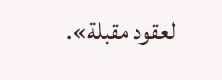لعقود مقبلة».